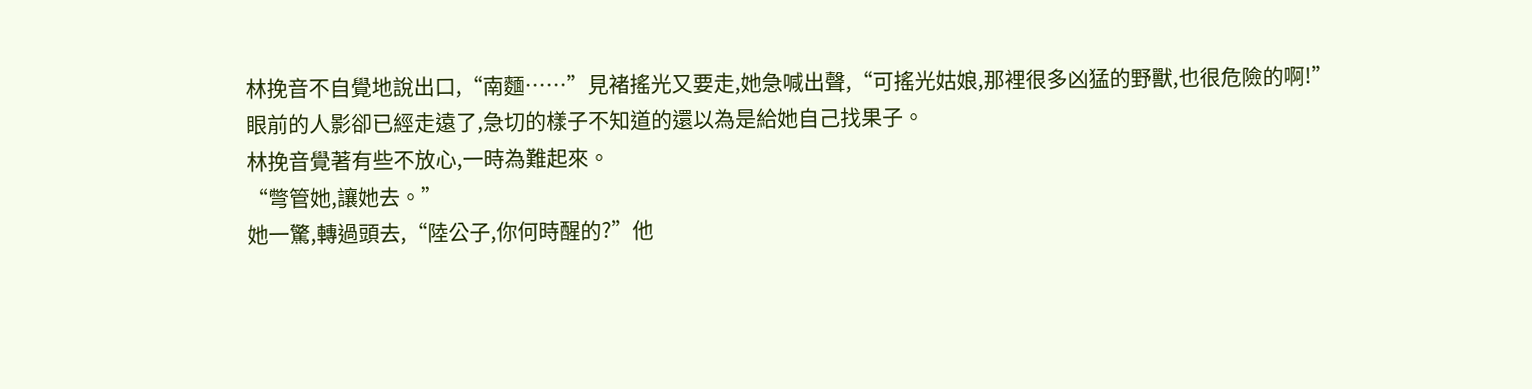林挽音不自覺地說出口,“南麵……”見褚搖光又要走,她急喊出聲,“可搖光姑娘,那裡很多凶猛的野獸,也很危險的啊!”
眼前的人影卻已經走遠了,急切的樣子不知道的還以為是給她自己找果子。
林挽音覺著有些不放心,一時為難起來。
“彆管她,讓她去。”
她一驚,轉過頭去,“陸公子,你何時醒的?”他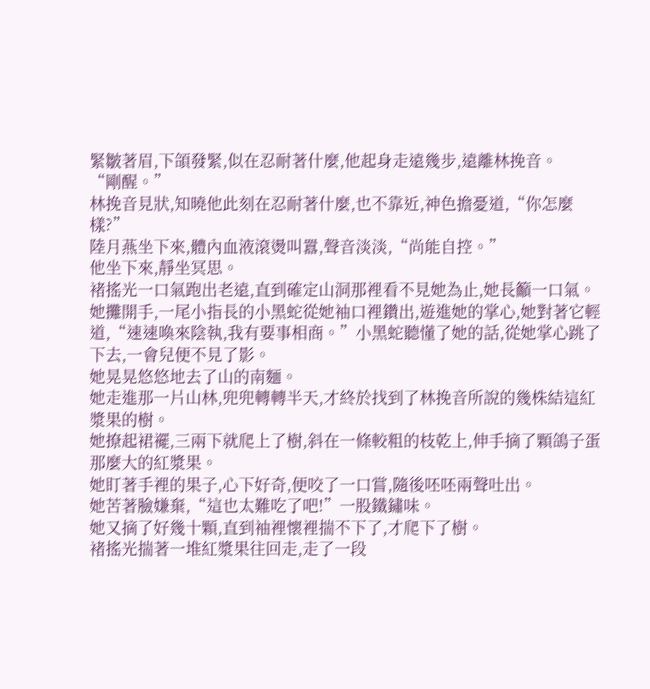緊皺著眉,下頜發緊,似在忍耐著什麼,他起身走遠幾步,遠離林挽音。
“剛醒。”
林挽音見狀,知曉他此刻在忍耐著什麼,也不靠近,神色擔憂道,“你怎麼樣?”
陸月燕坐下來,體內血液滾燙叫囂,聲音淡淡,“尚能自控。”
他坐下來,靜坐冥思。
褚搖光一口氣跑出老遠,直到確定山洞那裡看不見她為止,她長籲一口氣。
她攤開手,一尾小指長的小黑蛇從她袖口裡鑽出,遊進她的掌心,她對著它輕道,“速速喚來陰執,我有要事相商。”小黑蛇聽懂了她的話,從她掌心跳了下去,一會兒便不見了影。
她晃晃悠悠地去了山的南麵。
她走進那一片山林,兜兜轉轉半天,才終於找到了林挽音所說的幾株結這紅漿果的樹。
她撩起裙襬,三兩下就爬上了樹,斜在一條較粗的枝乾上,伸手摘了顆鴿子蛋那麼大的紅漿果。
她盯著手裡的果子,心下好奇,便咬了一口嘗,隨後呸呸兩聲吐出。
她苦著臉嫌棄,“這也太難吃了吧!”一股鐵鏽味。
她又摘了好幾十顆,直到袖裡懷裡揣不下了,才爬下了樹。
褚搖光揣著一堆紅漿果往回走,走了一段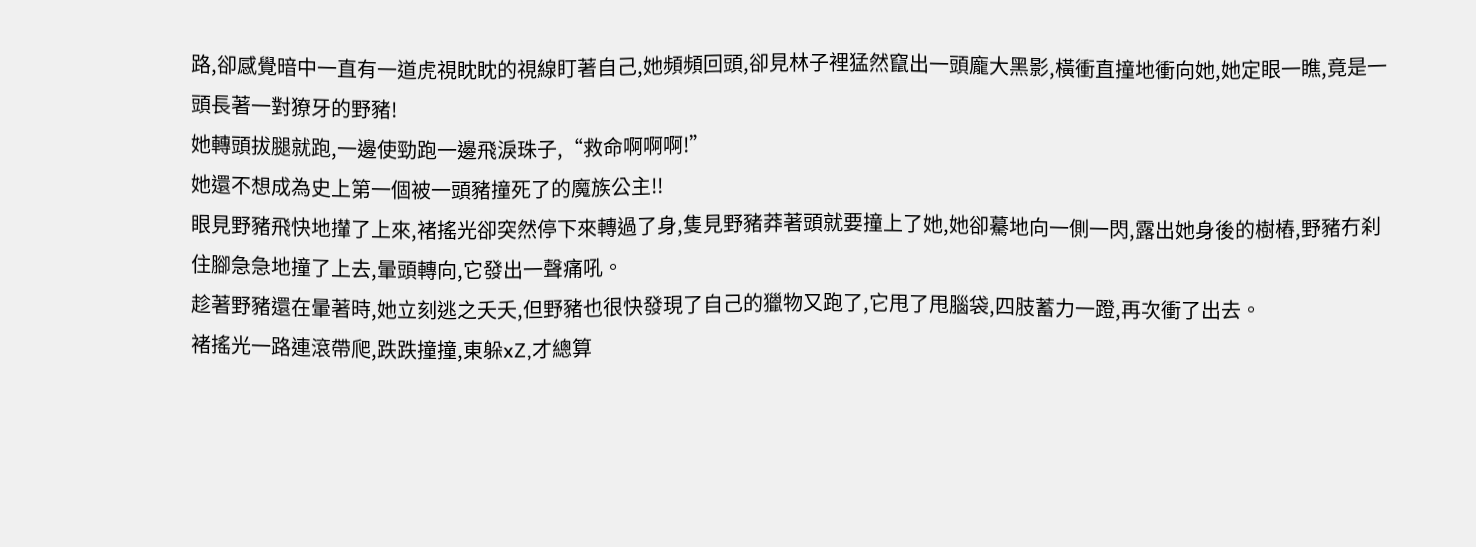路,卻感覺暗中一直有一道虎視眈眈的視線盯著自己,她頻頻回頭,卻見林子裡猛然竄出一頭龐大黑影,橫衝直撞地衝向她,她定眼一瞧,竟是一頭長著一對獠牙的野豬!
她轉頭拔腿就跑,一邊使勁跑一邊飛淚珠子,“救命啊啊啊!”
她還不想成為史上第一個被一頭豬撞死了的魔族公主!!
眼見野豬飛快地攆了上來,褚搖光卻突然停下來轉過了身,隻見野豬莽著頭就要撞上了她,她卻驀地向一側一閃,露出她身後的樹樁,野豬冇刹住腳急急地撞了上去,暈頭轉向,它發出一聲痛吼。
趁著野豬還在暈著時,她立刻逃之夭夭,但野豬也很快發現了自己的獵物又跑了,它甩了甩腦袋,四肢蓄力一蹬,再次衝了出去。
褚搖光一路連滾帶爬,跌跌撞撞,東躲xZ,才總算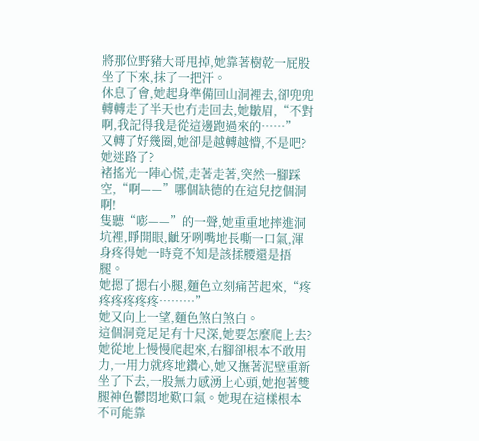將那位野豬大哥甩掉,她靠著樹乾一屁股坐了下來,抹了一把汗。
休息了會,她起身準備回山洞裡去,卻兜兜轉轉走了半天也冇走回去,她皺眉,“不對啊,我記得我是從這邊跑過來的……”
又轉了好幾圈,她卻是越轉越懵,不是吧?她迷路了?
褚搖光一陣心慌,走著走著,突然一腳踩空,“啊——”哪個缺德的在這兒挖個洞啊!
隻聽“嘭——”的一聲,她重重地摔進洞坑裡,睜開眼,齜牙咧嘴地長嘶一口氣,渾身疼得她一時竟不知是該揉腰還是捂腿。
她摁了摁右小腿,麵色立刻痛苦起來,“疼疼疼疼疼疼………”
她又向上一望,麵色煞白煞白。
這個洞竟足足有十尺深,她要怎麼爬上去?她從地上慢慢爬起來,右腳卻根本不敢用力,一用力就疼地鑽心,她又撫著泥壁重新坐了下去,一股無力感湧上心頭,她抱著雙腿神色鬱悶地歎口氣。她現在這樣根本不可能靠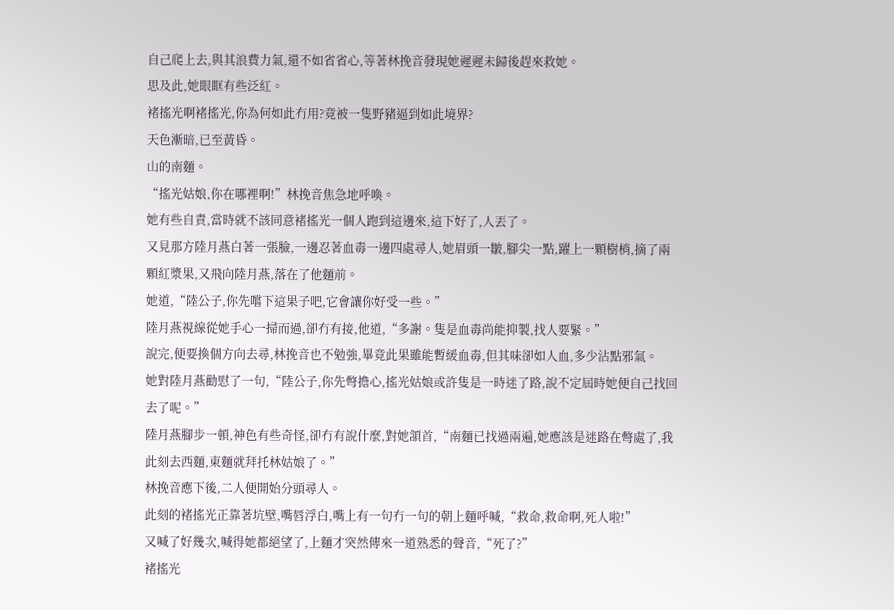自己爬上去,與其浪費力氣,還不如省省心,等著林挽音發現她遲遲未歸後趕來救她。
思及此,她眼眶有些泛紅。
褚搖光啊褚搖光,你為何如此冇用?竟被一隻野豬逼到如此境界?
天色漸暗,已至黃昏。
山的南麵。
“搖光姑娘,你在哪裡啊!”林挽音焦急地呼喚。
她有些自責,當時就不該同意褚搖光一個人跑到這邊來,這下好了,人丟了。
又見那方陸月燕白著一張臉,一邊忍著血毒一邊四處尋人,她眉頭一皺,腳尖一點,躍上一顆樹梢,摘了兩顆紅漿果,又飛向陸月燕,落在了他麵前。
她道,“陸公子,你先嚐下這果子吧,它會讓你好受一些。”
陸月燕視線從她手心一掃而過,卻冇有接,他道,“多謝。隻是血毒尚能抑製,找人要緊。”
說完,便要換個方向去尋,林挽音也不勉強,畢竟此果雖能暫緩血毒,但其味卻如人血,多少沾點邪氣。
她對陸月燕勸慰了一句,“陸公子,你先彆擔心,搖光姑娘或許隻是一時迷了路,說不定屆時她便自己找回去了呢。”
陸月燕腳步一頓,神色有些奇怪,卻冇有說什麼,對她頷首,“南麵已找過兩遍,她應該是迷路在彆處了,我此刻去西麵,東麵就拜托林姑娘了。”
林挽音應下後,二人便開始分頭尋人。
此刻的褚搖光正靠著坑壁,嘴唇浮白,嘴上有一句冇一句的朝上麵呼喊,“救命,救命啊,死人啦!”
又喊了好幾次,喊得她都絕望了,上麵才突然傳來一道熟悉的聲音,“死了?”
褚搖光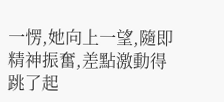一愣,她向上一望,隨即精神振奮,差點激動得跳了起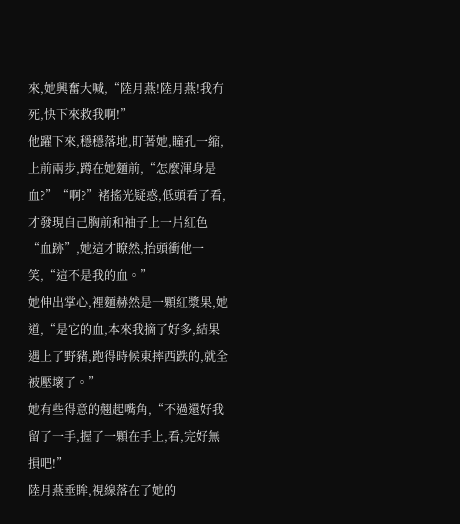來,她興奮大喊,“陸月燕!陸月燕!我冇死,快下來救我啊!”
他躍下來,穩穩落地,盯著她,瞳孔一縮,上前兩步,蹲在她麵前,“怎麼渾身是血?”“啊?”褚搖光疑惑,低頭看了看,才發現自己胸前和袖子上一片紅色“血跡”,她這才瞭然,抬頭衝他一笑,“這不是我的血。”
她伸出掌心,裡麵赫然是一顆紅漿果,她道,“是它的血,本來我摘了好多,結果遇上了野豬,跑得時候東摔西跌的,就全被壓壞了。”
她有些得意的翹起嘴角,“不過還好我留了一手,握了一顆在手上,看,完好無損吧!”
陸月燕垂眸,視線落在了她的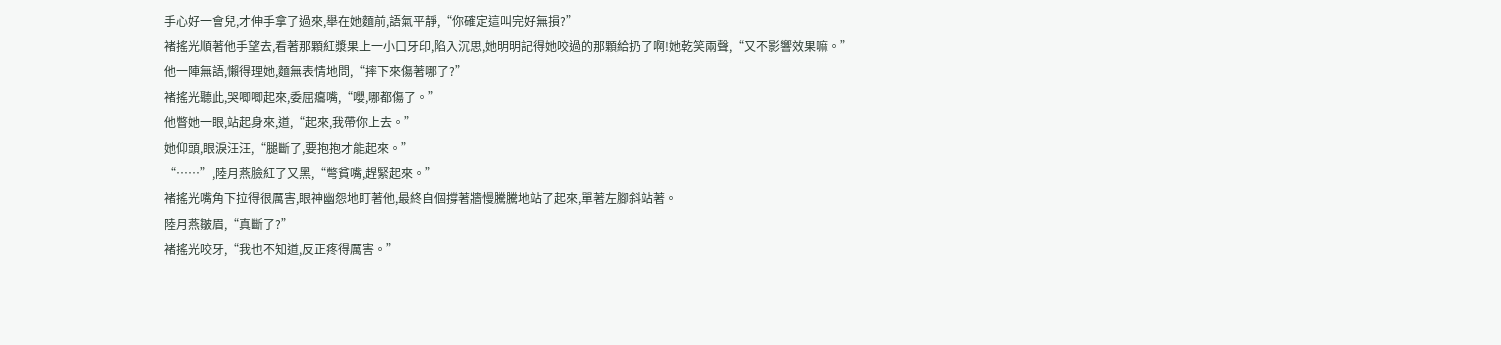手心好一會兒,才伸手拿了過來,舉在她麵前,語氣平靜,“你確定這叫完好無損?”
褚搖光順著他手望去,看著那顆紅漿果上一小口牙印,陷入沉思,她明明記得她咬過的那顆給扔了啊!她乾笑兩聲,“又不影響效果嘛。”
他一陣無語,懶得理她,麵無表情地問,“摔下來傷著哪了?”
褚搖光聽此,哭唧唧起來,委屈癟嘴,“嚶,哪都傷了。”
他瞥她一眼,站起身來,道,“起來,我帶你上去。”
她仰頭,眼淚汪汪,“腿斷了,要抱抱才能起來。”
“……”,陸月燕臉紅了又黑,“彆貧嘴,趕緊起來。”
褚搖光嘴角下拉得很厲害,眼神幽怨地盯著他,最終自個撐著牆慢騰騰地站了起來,單著左腳斜站著。
陸月燕皺眉,“真斷了?”
褚搖光咬牙,“我也不知道,反正疼得厲害。”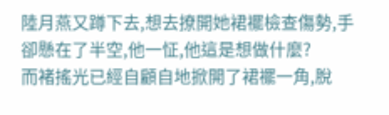陸月燕又蹲下去,想去撩開她裙襬檢查傷勢,手卻懸在了半空,他一怔,他這是想做什麼?
而褚搖光已經自顧自地掀開了裙襬一角,脫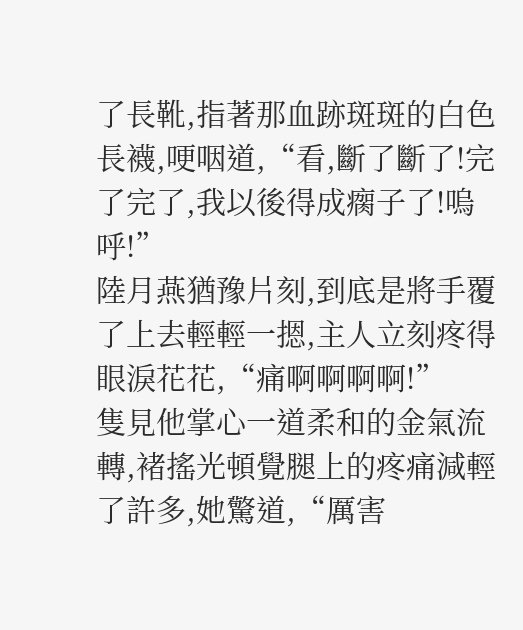了長靴,指著那血跡斑斑的白色長襪,哽咽道,“看,斷了斷了!完了完了,我以後得成瘸子了!嗚呼!”
陸月燕猶豫片刻,到底是將手覆了上去輕輕一摁,主人立刻疼得眼淚花花,“痛啊啊啊啊!”
隻見他掌心一道柔和的金氣流轉,褚搖光頓覺腿上的疼痛減輕了許多,她驚道,“厲害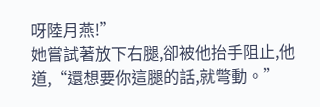呀陸月燕!”
她嘗試著放下右腿,卻被他抬手阻止,他道,“還想要你這腿的話,就彆動。”